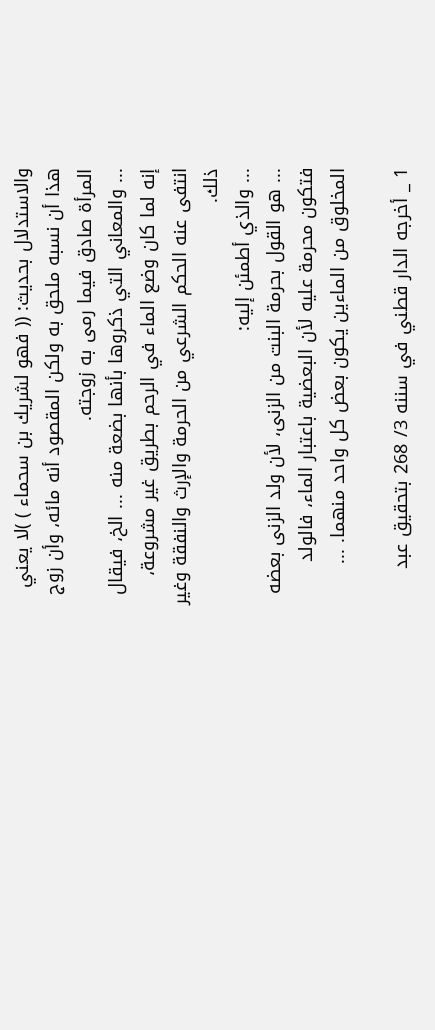والاستدلال بحديث: (( فهو لشريك بن سحماء ) )لا يعني هذا أن نسبه ملحق به ولكن المقصود أنه مائه، وأن زوج المرأة صادق فيما رمى به زوجته.
... والمعاني التي ذكروها بأنها بضعة منه ... الخ، فيقال إنه لما كان وضع الماء في الرحم بطريق غير مشروعة، انتفى عنه الحكم الشرعي من الحرمة والإرث والنفقة وغير ذلك.
... والذي أطمئن إليه:
... هو القول بحرمة البنت من الزنى، لأن ولد الزنى بعضه فتكون محرمة عليه لأن البعضية باعتبار الماء، فالولد المخلوق من الماءين يكون بعض كل واحد منهما. ...

1 _ أخرجه الدار قطني في سننه 3/ 268 بتحقيق عبد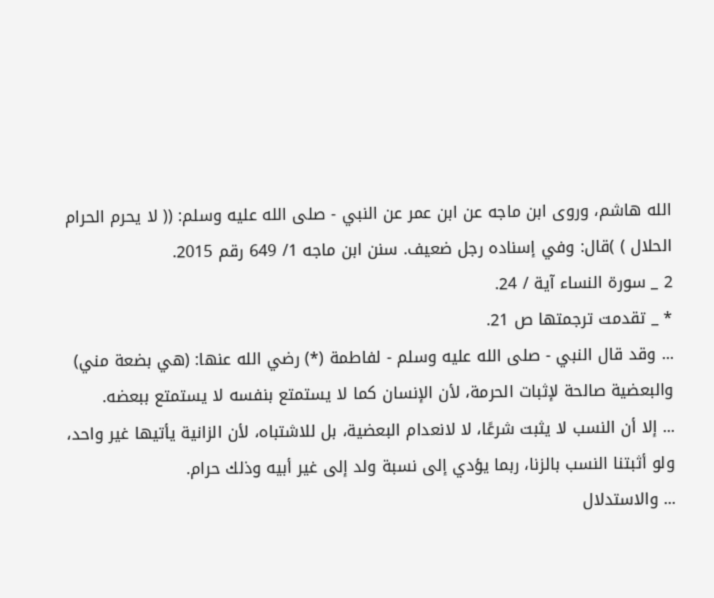الله هاشم، وروى ابن ماجه عن ابن عمر عن النبي - صلى الله عليه وسلم: (( لا يحرم الحرام الحلال ) )قال: وفي إسناده رجل ضعيف. سنن ابن ماجه 1/ 649 رقم 2015.
2 _ سورة النساء آية / 24.
* _ تقدمت ترجمتها ص 21.
... وقد قال النبي - صلى الله عليه وسلم - لفاطمة (*) رضي الله عنها: (هي بضعة مني) والبعضية صالحة لإثبات الحرمة، لأن الإنسان كما لا يستمتع بنفسه لا يستمتع ببعضه.
... إلا أن النسب لا يثبت شرعًا، لا لانعدام البعضية، بل للاشتباه، لأن الزانية يأتيها غير واحد، ولو أثبتنا النسب بالزنا، ربما يؤدي إلى نسبة ولد إلى غير أبيه وذلك حرام.
... والاستدلال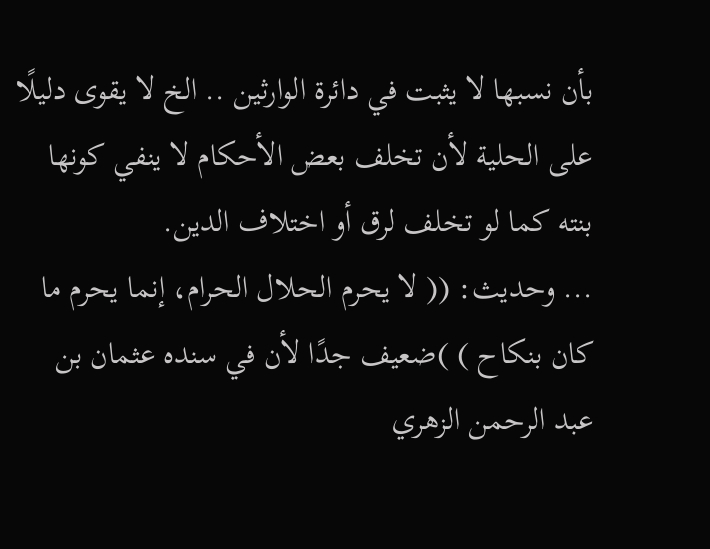بأن نسبها لا يثبت في دائرة الوارثين .. الخ لا يقوى دليلًا على الحلية لأن تخلف بعض الأحكام لا ينفي كونها بنته كما لو تخلف لرق أو اختلاف الدين.
... وحديث: (( لا يحرم الحلال الحرام، إنما يحرم ما كان بنكاح ) )ضعيف جدًا لأن في سنده عثمان بن عبد الرحمن الزهري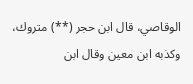الوقاصي، قال ابن حجر (**) متروك، وكذبه ابن معين وقال ابن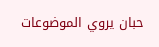حبان يروي الموضوعات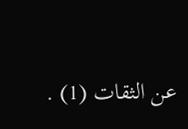عن الثقات (1) .